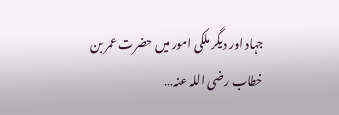جہاد اور دیگر ملکی امور میں حضرت عمر بن خطاب رضی اللہ عنہ…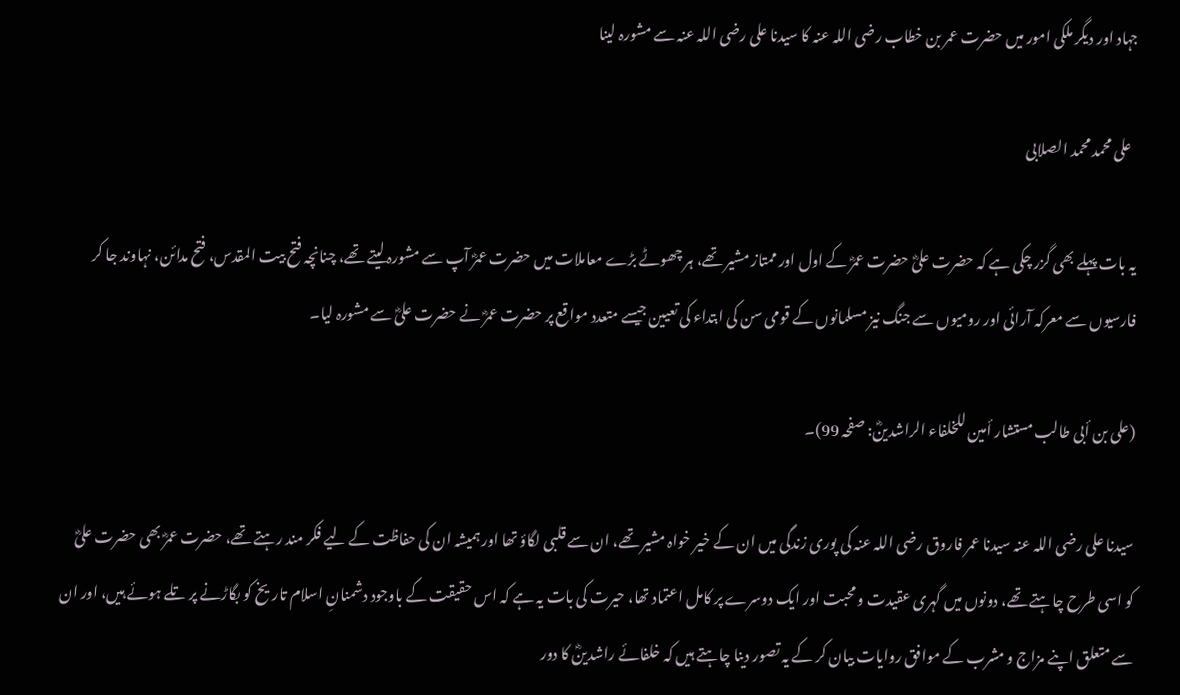جہاد اور دیگر ملکی امور میں حضرت عمر بن خطاب رضی اللہ عنہ کا سیدنا علی رضی اللہ عنہ سے مشورہ لینا

  علی محمد محمد الصلابی

یہ بات پہلے بھی گزر چکی ہے کہ حضرت علیؓ حضرت عمرؓ کے اول اور ممتاز مشیر تھے، ہر چھوٹے بڑے معاملات میں حضرت عمرؓ آپ سے مشورہ لیتے تھے، چنانچہ فتح بیت المقدس، فتح مدائن، نہاوند جا کر فارسیوں سے معرکہ آرائی اور رومیوں سے جنگ نیز مسلمانوں کے قومی سن کی ابتداء کی تعیین جیسے متعدد مواقع پر حضرت عمرؓ نے حضرت علیؓ سے مشورہ لیا۔

(علی بن أبی طالب مستشار أمین للخلفاء الراشدینؓ: صفحہ 99)۔

سیدنا علی رضی اللہ عنہ سیدنا عمر فاروق رضی اللہ عنہ کی پوری زندگی میں ان کے خیر خواہ مشیر تھے، ان سے قلبی لگاؤ تھا اور ہمیشہ ان کی حفاظت کے لیے فکر مند رہتے تھے، حضرت عمرؓ بھی حضرت علیؓ کو اسی طرح چاہتے تھے، دونوں میں گہری عقیدت و محبت اور ایک دوسرے پر کامل اعتماد تھا، حیرت کی بات یہ ہے کہ اس حقیقت کے باوجود دشمنانِ اسلام تاریخ کو بگاڑنے پر تلے ہوئے ہیں، اور ان سے متعلق اپنے مزاج و مشرب کے موافق روایات بیان کر کے یہ تصور دینا چاہتے ہیں کہ خلفائے راشدینؓ کا دور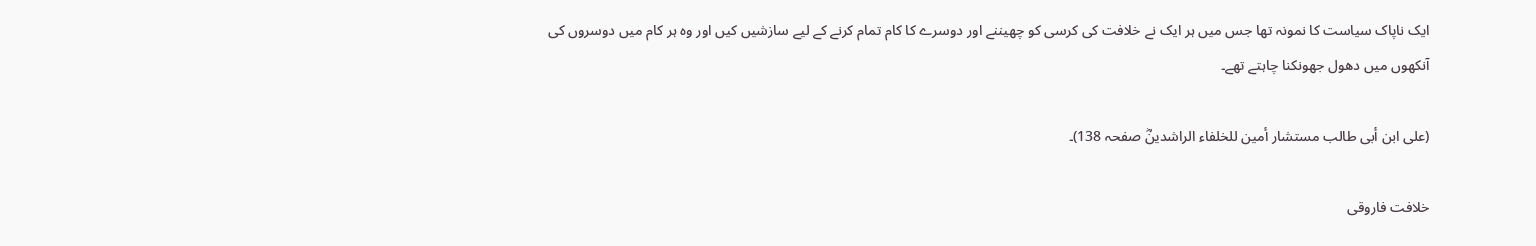ایک ناپاک سیاست کا نمونہ تھا جس میں ہر ایک نے خلافت کی کرسی کو چھیننے اور دوسرے کا کام تمام کرنے کے لیے سازشیں کیں اور وہ ہر کام میں دوسروں کی آنکھوں میں دھول جھونکنا چاہتے تھے۔

(علی ابن أبی طالب مستشار أمین للخلفاء الراشدینؓ صفحہ 138)۔

خلافت فاروقی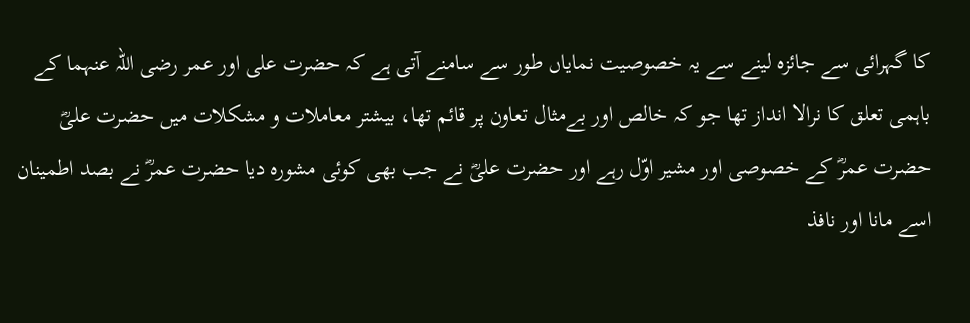کا گہرائی سے جائزہ لینے سے یہ خصوصیت نمایاں طور سے سامنے آتی ہے کہ حضرت علی اور عمر رضی اللہ عنہما کے باہمی تعلق کا نرالا انداز تھا جو کہ خالص اور بےمثال تعاون پر قائم تھا، بیشتر معاملات و مشکلات میں حضرت علیؓ حضرت عمرؓ کے خصوصی اور مشیر اوّل رہے اور حضرت علیؓ نے جب بھی کوئی مشورہ دیا حضرت عمرؓ نے بصد اطمینان اسے مانا اور نافذ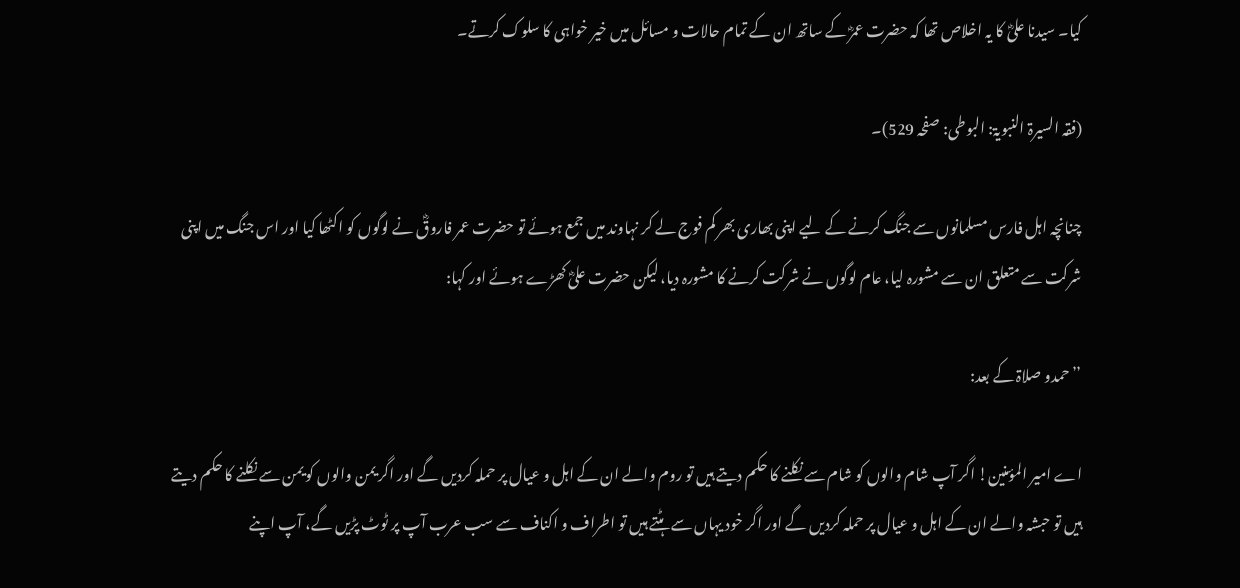کیا۔ سیدنا علیؓ کا یہ اخلاص تھا کہ حضرت عمرؓ کے ساتھ ان کے تمام حالات و مسائل میں خیر خواہی کا سلوک کرتے۔

(فقہ السیرۃ النبویۃ: البوطی: صفحہ 529)۔

چنانچہ اہل فارس مسلمانوں سے جنگ کرنے کے لیے اپنی بھاری بھر کم فوج لے کر نہاوند میں جمع ہوئے تو حضرت عمر فاروقؓ نے لوگوں کو اکٹھا کیا اور اس جنگ میں اپنی شرکت سے متعلق ان سے مشورہ لیا، عام لوگوں نے شرکت کرنے کا مشورہ دیا، لیکن حضرت علیؓ کھڑے ہوئے اور کہا:

’’حمدو صلاۃ کے بعد:

اے امیر المؤمنین! اگر آپ شام والوں کو شام سے نکلنے کا حکم دیتے ہیں تو روم والے ان کے اہل و عیال پر حملہ کردیں گے اور اگر یمن والوں کو یمن سے نکلنے کا حکم دیتے ہیں تو حبشہ والے ان کے اہل و عیال پر حملہ کردیں گے اور اگر خود یہاں سے ہٹتے ہیں تو اطراف و اکناف سے سب عرب آپ پر ٹوٹ پڑیں گے، آپ اپنے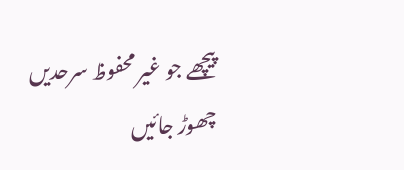پیچھے جو غیر محفوظ سرحدیں چھوڑ جائیں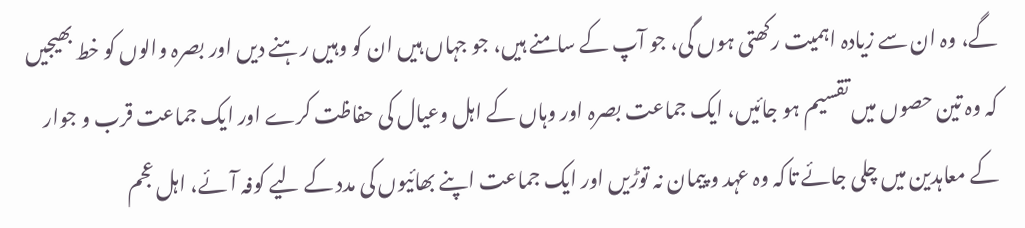گے، وہ ان سے زیادہ اہمیت رکھتی ہوں گی، جو آپ کے سامنے ہیں، جو جہاں ہیں ان کو وہیں رہنے دیں اور بصرہ والوں کو خط بھیجیں کہ وہ تین حصوں میں تقسیم ہو جائیں، ایک جماعت بصرہ اور وہاں کے اہل وعیال کی حفاظت کرے اور ایک جماعت قرب و جوار کے معاہدین میں چلی جائے تاکہ وہ عہد و پیمان نہ توڑیں اور ایک جماعت اپنے بھائیوں کی مدد کے لیے کوفہ آئے، اہل عجم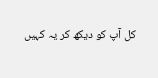کل آپ کو دیکھ کر یہ کہیں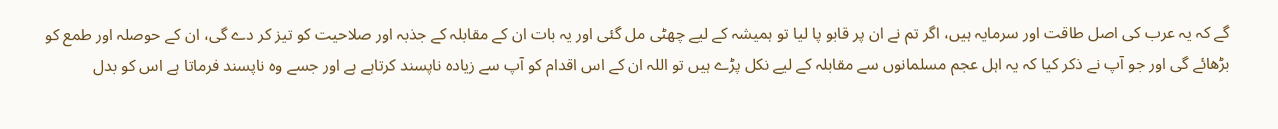گے کہ یہ عرب کی اصل طاقت اور سرمایہ ہیں، اگر تم نے ان پر قابو پا لیا تو ہمیشہ کے لیے چھٹی مل گئی اور یہ بات ان کے مقابلہ کے جذبہ اور صلاحیت کو تیز کر دے گی، ان کے حوصلہ اور طمع کو بڑھائے گی اور جو آپ نے ذکر کیا کہ یہ اہل عجم مسلمانوں سے مقابلہ کے لیے نکل پڑے ہیں تو اللہ ان کے اس اقدام کو آپ سے زیادہ ناپسند کرتاہے ہے اور جسے وہ ناپسند فرماتا ہے اس کو بدل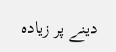دینے پر زیادہ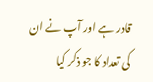قادر ہے اور آپ نے ان کی تعداد کا جو ذکر کیا